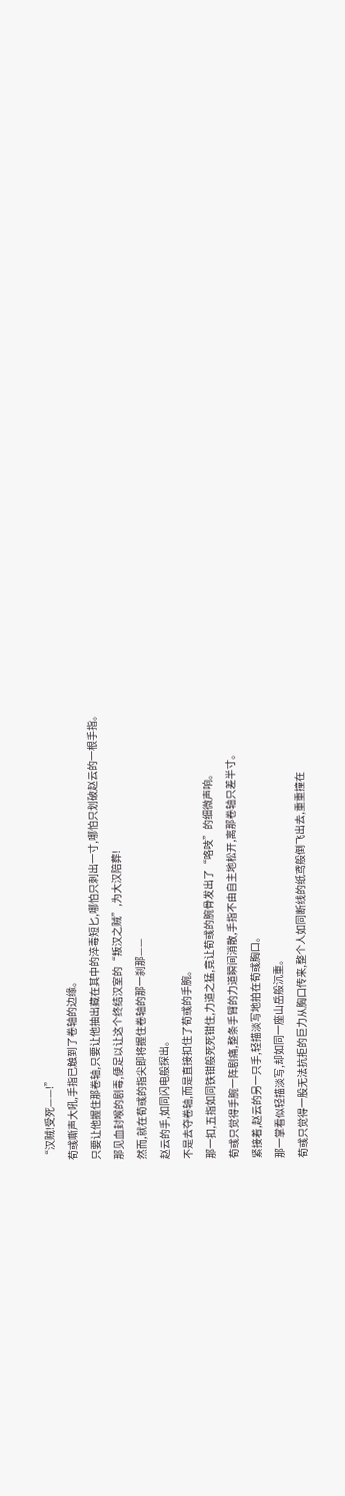“汉贼!受死——!”
荀彧嘶声大吼,手指已触到了卷轴的边缘。
只要让他握住那卷轴,只要让他抽出藏在其中的淬毒短匕,哪怕只刺出一寸,哪怕只划破赵云的一根手指。
那见血封喉的剧毒,便足以让这个终结汉室的“叛汉之贼”,为大汉陪葬!
然而,就在荀彧的指尖即将握住卷轴的那一刹那——
赵云的手,如同闪电般探出。
不是去夺卷轴,而是直接扣住了荀彧的手腕。
那一扣,五指如同铁钳般死死钳住,力道之猛,竟让荀彧的腕骨发出了“咯吱”的细微声响。
荀彧只觉得手腕一阵剧痛,整条手臂的力道瞬间消散,手指不由自主地松开,离那卷轴只差半寸。
紧接着,赵云的另一只手,轻描淡写地拍在荀彧胸口。
那一掌看似轻描淡写,却如同一座山岳般沉重。
荀彧只觉得一股无法抗拒的巨力从胸口传来,整个人如同断线的纸鸢般倒飞出去,重重撞在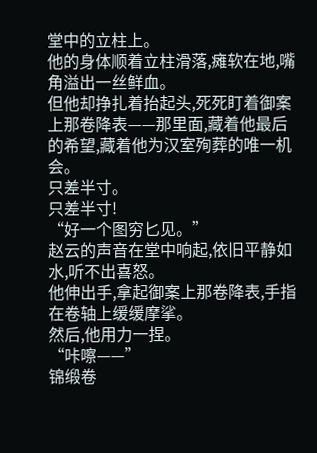堂中的立柱上。
他的身体顺着立柱滑落,瘫软在地,嘴角溢出一丝鲜血。
但他却挣扎着抬起头,死死盯着御案上那卷降表——那里面,藏着他最后的希望,藏着他为汉室殉葬的唯一机会。
只差半寸。
只差半寸!
“好一个图穷匕见。”
赵云的声音在堂中响起,依旧平静如水,听不出喜怒。
他伸出手,拿起御案上那卷降表,手指在卷轴上缓缓摩挲。
然后,他用力一捏。
“咔嚓——”
锦缎卷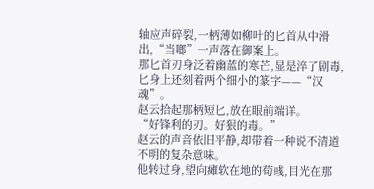轴应声碎裂,一柄薄如柳叶的匕首从中滑出,“当啷”一声落在御案上。
那匕首刃身泛着幽蓝的寒芒,显是淬了剧毒,匕身上还刻着两个细小的篆字——“汉魂”。
赵云拾起那柄短匕,放在眼前端详。
“好锋利的刃。好狠的毒。”
赵云的声音依旧平静,却带着一种说不清道不明的复杂意味。
他转过身,望向瘫软在地的荀彧,目光在那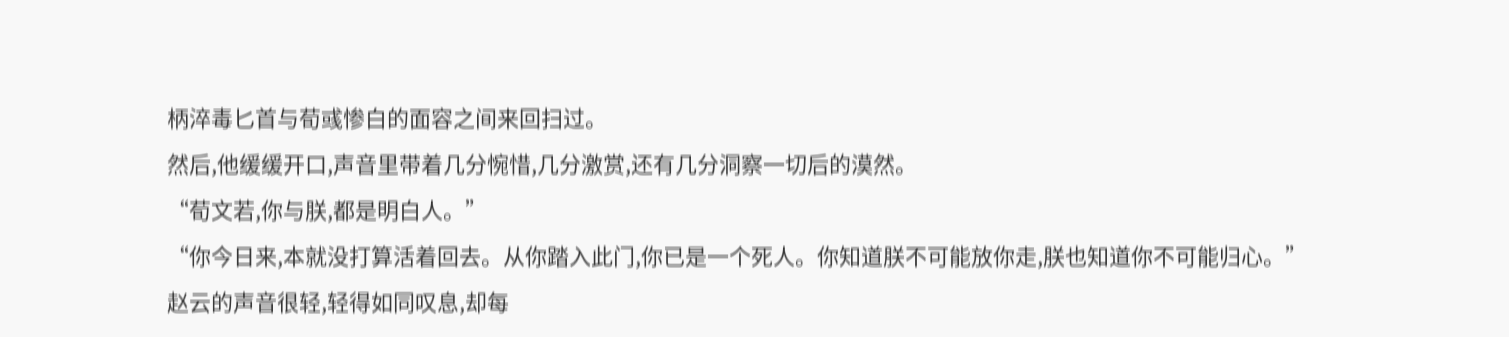柄淬毒匕首与荀彧惨白的面容之间来回扫过。
然后,他缓缓开口,声音里带着几分惋惜,几分激赏,还有几分洞察一切后的漠然。
“荀文若,你与朕,都是明白人。”
“你今日来,本就没打算活着回去。从你踏入此门,你已是一个死人。你知道朕不可能放你走,朕也知道你不可能归心。”
赵云的声音很轻,轻得如同叹息,却每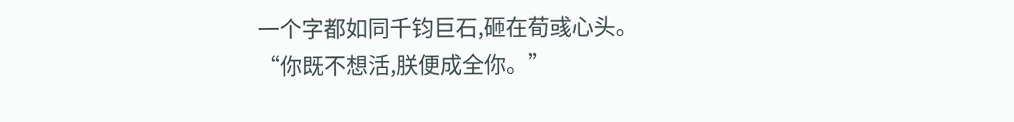一个字都如同千钧巨石,砸在荀彧心头。
“你既不想活,朕便成全你。”